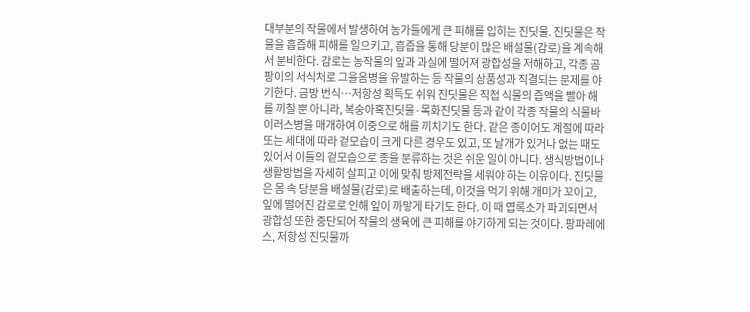대부분의 작물에서 발생하여 농가들에게 큰 피해를 입히는 진딧물. 진딧물은 작물을 흡즙해 피해를 일으키고, 흡즙을 통해 당분이 많은 배설물(감로)을 계속해서 분비한다. 감로는 농작물의 잎과 과실에 떨어져 광합성을 저해하고, 각종 곰팡이의 서식처로 그을음병을 유발하는 등 작물의 상품성과 직결되는 문제를 야기한다. 금방 번식…저항성 획득도 쉬워 진딧물은 직접 식물의 즙액을 빨아 해를 끼칠 뿐 아니라, 복숭아혹진딧물·목화진딧물 등과 같이 각종 작물의 식물바이러스병을 매개하여 이중으로 해를 끼치기도 한다. 같은 종이어도 계절에 따라 또는 세대에 따라 겉모습이 크게 다른 경우도 있고, 또 날개가 있거나 없는 때도 있어서 이들의 겉모습으로 종을 분류하는 것은 쉬운 일이 아니다. 생식방법이나 생활방법을 자세히 살피고 이에 맞춰 방제전략을 세워야 하는 이유이다. 진딧물은 몸 속 당분을 배설물(감로)로 배출하는데, 이것을 먹기 위해 개미가 꼬이고, 잎에 떨어진 감로로 인해 잎이 까맣게 타기도 한다. 이 때 엽록소가 파괴되면서 광합성 또한 중단되어 작물의 생육에 큰 피해를 야기하게 되는 것이다. 팡파레에스, 저항성 진딧물까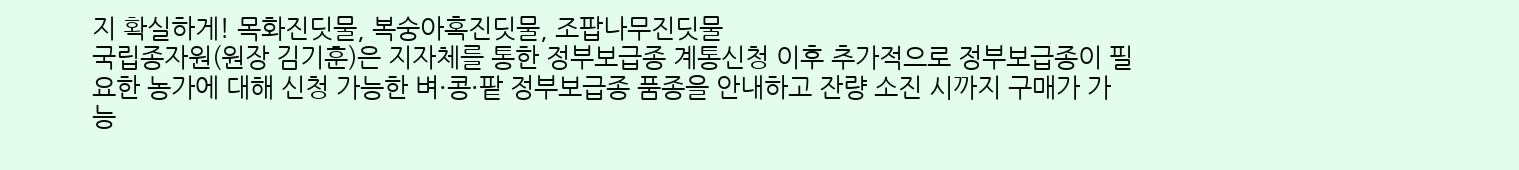지 확실하게! 목화진딧물, 복숭아혹진딧물, 조팝나무진딧물
국립종자원(원장 김기훈)은 지자체를 통한 정부보급종 계통신청 이후 추가적으로 정부보급종이 필요한 농가에 대해 신청 가능한 벼·콩·팥 정부보급종 품종을 안내하고 잔량 소진 시까지 구매가 가능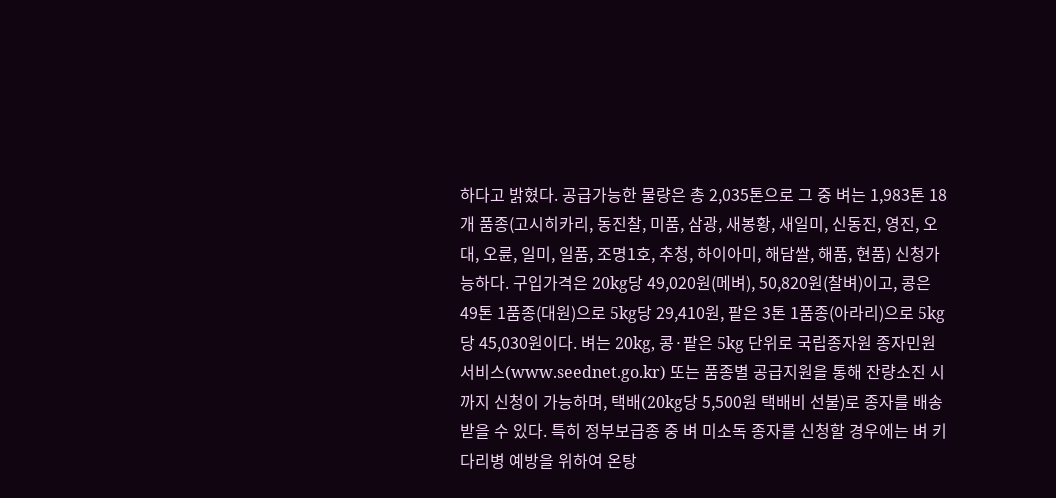하다고 밝혔다. 공급가능한 물량은 총 2,035톤으로 그 중 벼는 1,983톤 18개 품종(고시히카리, 동진찰, 미품, 삼광, 새봉황, 새일미, 신동진, 영진, 오대, 오륜, 일미, 일품, 조명1호, 추청, 하이아미, 해담쌀, 해품, 현품) 신청가능하다. 구입가격은 20kg당 49,020원(메벼), 50,820원(찰벼)이고, 콩은 49톤 1품종(대원)으로 5kg당 29,410원, 팥은 3톤 1품종(아라리)으로 5kg당 45,030원이다. 벼는 20kg, 콩·팥은 5kg 단위로 국립종자원 종자민원서비스(www.seednet.go.kr) 또는 품종별 공급지원을 통해 잔량소진 시까지 신청이 가능하며, 택배(20kg당 5,500원 택배비 선불)로 종자를 배송받을 수 있다. 특히 정부보급종 중 벼 미소독 종자를 신청할 경우에는 벼 키다리병 예방을 위하여 온탕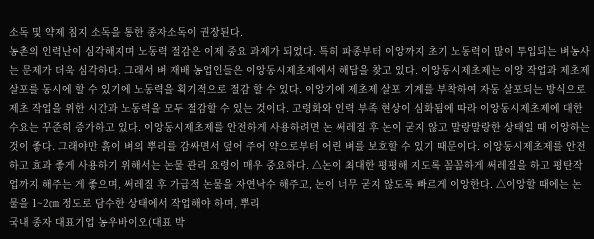소독 및 약제 침지 소독을 통한 종자소독이 권장된다.
농촌의 인력난이 심각해지며 노동력 절감은 이제 중요 과제가 되었다. 특히 파종부터 이앙까지 초기 노동력이 많이 투입되는 벼농사는 문제가 더욱 심각하다. 그래서 벼 재배 농업인들은 이앙동시제초제에서 해답을 찾고 있다. 이앙동시제초제는 이앙 작업과 제초제 살포를 동시에 할 수 있기에 노동력을 획기적으로 절감 할 수 있다. 이앙기에 제초제 살포 기계를 부착하여 자동 살포되는 방식으로 제초 작업을 위한 시간과 노동력을 모두 절감할 수 있는 것이다. 고령화와 인력 부족 현상이 심화됨에 따라 이앙동시제초제에 대한 수요는 꾸준히 증가하고 있다. 이앙동시제초제를 안전하게 사용하려면 논 써레질 후 논이 굳지 않고 말랑말랑한 상태일 때 이앙하는 것이 좋다. 그래야만 흙이 벼의 뿌리를 감싸면서 덮어 주어 약으로부터 어린 벼를 보호할 수 있기 때문이다. 이앙동시제초제를 안전하고 효과 좋게 사용하기 위해서는 논물 관리 요령이 매우 중요하다. △논이 최대한 평평해 지도록 꼼꼼하게 써레질을 하고 평탄작업까지 해주는 게 좋으며, 써레질 후 가급적 논물을 자연낙수 해주고, 논이 너무 굳지 않도록 빠르게 이앙한다. △이앙할 때에는 논물을 1~2㎝ 정도로 담수한 상태에서 작업해야 하며, 뿌리
국내 종자 대표기업 농우바이오(대표 박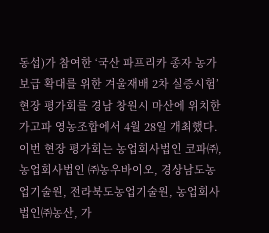동섭)가 참여한 ‘국산 파프리카 종자 농가보급 확대를 위한 겨울재배 2차 실증시험’ 현장 평가회를 경남 창원시 마산에 위치한 가고파 영농조합에서 4월 28일 개최했다. 이번 현장 평가회는 농업회사법인 코파㈜, 농업회사법인 ㈜농우바이오, 경상남도농업기술원, 전라북도농업기술원, 농업회사법인㈜농산, 가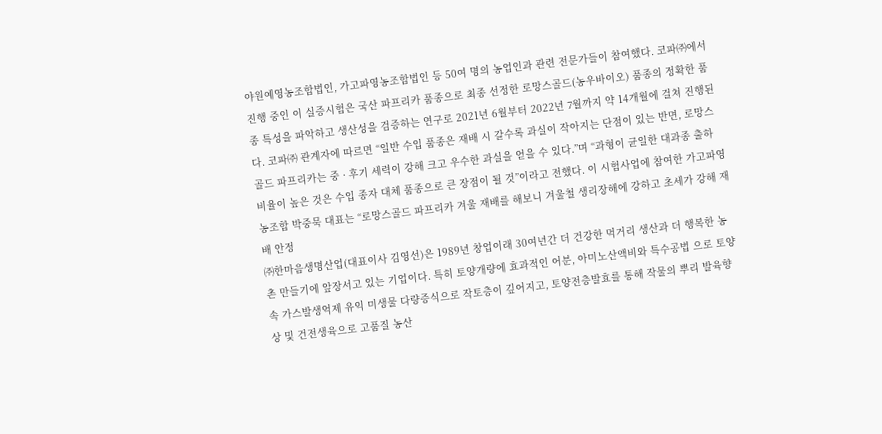야원예영농조합법인, 가고파영농조합법인 등 50여 명의 농업인과 관련 전문가들이 참여했다. 코파㈜에서 진행 중인 이 실증시험은 국산 파프리카 품종으로 최종 선정한 로망스골드(농우바이오) 품종의 정확한 품종 특성을 파악하고 생산성을 검증하는 연구로 2021년 6월부터 2022년 7월까지 약 14개월에 걸쳐 진행된다. 코파㈜ 관계자에 따르면 “일반 수입 품종은 재배 시 갈수록 과실이 작아지는 단점이 있는 반면, 로망스골드 파프리카는 중 · 후기 세력이 강해 크고 우수한 과실을 얻을 수 있다.”며 “과형이 균일한 대과종 출하 비율이 높은 것은 수입 종자 대체 품종으로 큰 장점이 될 것”이라고 전했다. 이 시험사업에 참여한 가고파영농조합 박중묵 대표는 “로망스골드 파프리카 겨울 재배를 해보니 겨울철 생리장해에 강하고 초세가 강해 재배 안정
㈜한마음생명산업(대표이사 김영선)은 1989년 창업이래 30여년간 더 건강한 먹거리 생산과 더 행복한 농촌 만들기에 앞장서고 있는 기업이다. 특히 토양개량에 효과적인 어분, 아미노산액비와 특수공법 으로 토양 속 가스발생억제 유익 미생물 다량증식으로 작토층이 깊어지고, 토양전층발효를 통해 작물의 뿌리 발육향상 및 건전생육으로 고품질 농산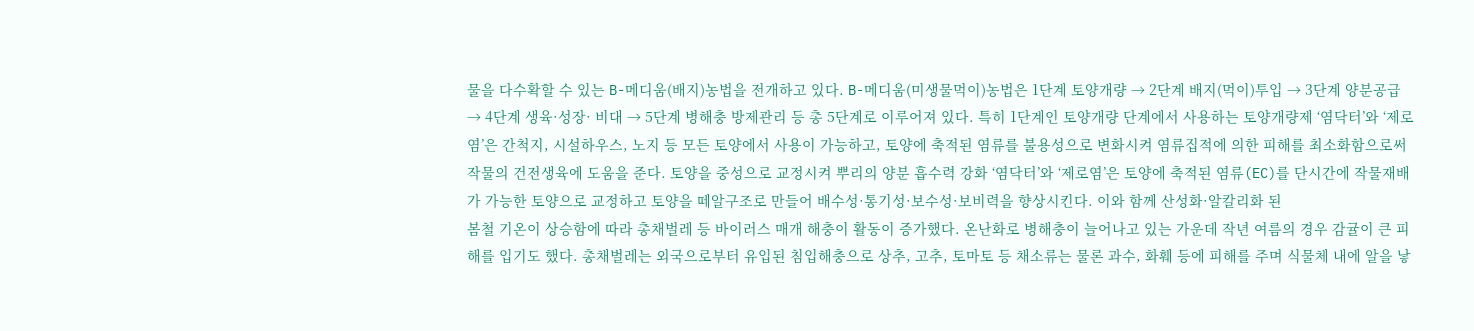물을 다수확할 수 있는 B-메디움(배지)농법을 전개하고 있다. B-메디움(미생물먹이)농법은 1단계 토양개량 → 2단계 배지(먹이)투입 → 3단계 양분공급 → 4단계 생육·성장· 비대 → 5단계 병해충 방제관리 등 총 5단계로 이루어져 있다. 특히 1단계인 토양개량 단계에서 사용하는 토양개량제 ‘염닥터’와 ‘제로염’은 간척지, 시설하우스, 노지 등 모든 토양에서 사용이 가능하고, 토양에 축적된 염류를 불용성으로 변화시켜 염류집적에 의한 피해를 최소화함으로써 작물의 건전생육에 도움을 준다. 토양을 중성으로 교정시켜 뿌리의 양분 흡수력 강화 ‘염닥터’와 ‘제로염’은 토양에 축적된 염류(EC)를 단시간에 작물재배가 가능한 토양으로 교정하고 토양을 떼알구조로 만들어 배수성·통기성·보수성·보비력을 향상시킨다. 이와 함께 산성화·알칼리화 된
봄철 기온이 상승함에 따라 총채벌레 등 바이러스 매개 해충이 활동이 증가했다. 온난화로 병해충이 늘어나고 있는 가운데 작년 여름의 경우 감귤이 큰 피해를 입기도 했다. 총채벌레는 외국으로부터 유입된 침입해충으로 상추, 고추, 토마토 등 채소류는 물론 과수, 화훼 등에 피해를 주며 식물체 내에 알을 낳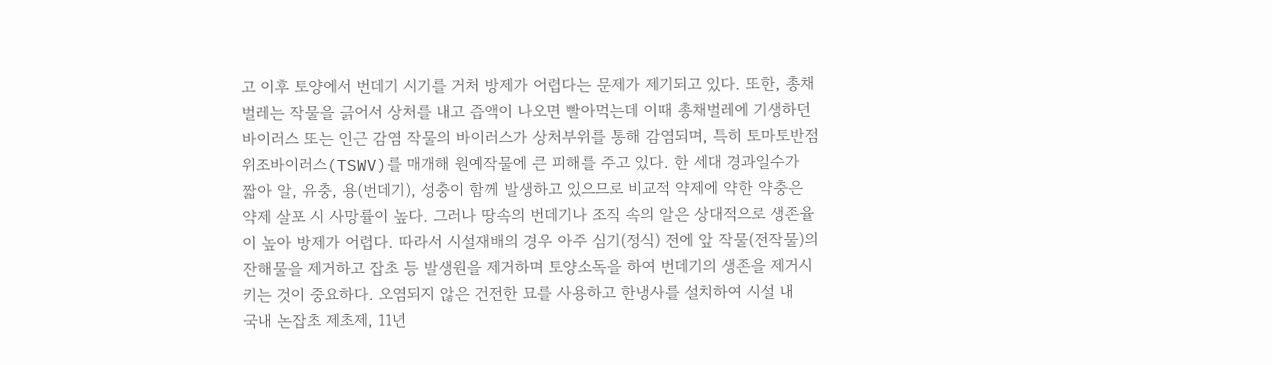고 이후 토양에서 번데기 시기를 거처 방제가 어렵다는 문제가 제기되고 있다. 또한, 총채벌레는 작물을 긁어서 상처를 내고 즙액이 나오면 빨아먹는데 이때 총채벌레에 기생하던 바이러스 또는 인근 감염 작물의 바이러스가 상처부위를 통해 감염되며, 특히 토마토반점위조바이러스(TSWV)를 매개해 원예작물에 큰 피해를 주고 있다. 한 세대 경과일수가 짧아 알, 유충, 용(번데기), 성충이 함께 발생하고 있으므로 비교적 약제에 약한 약충은 약제 살포 시 사망률이 높다. 그러나 땅속의 번데기나 조직 속의 알은 상대적으로 생존율이 높아 방제가 어렵다. 따라서 시설재배의 경우 아주 심기(정식) 전에 앞 작물(전작물)의 잔해물을 제거하고 잡초 등 발생원을 제거하며 토양소독을 하여 번데기의 생존을 제거시키는 것이 중요하다. 오염되지 않은 건전한 묘를 사용하고 한냉사를 설치하여 시설 내
국내 논잡초 제초제, 11년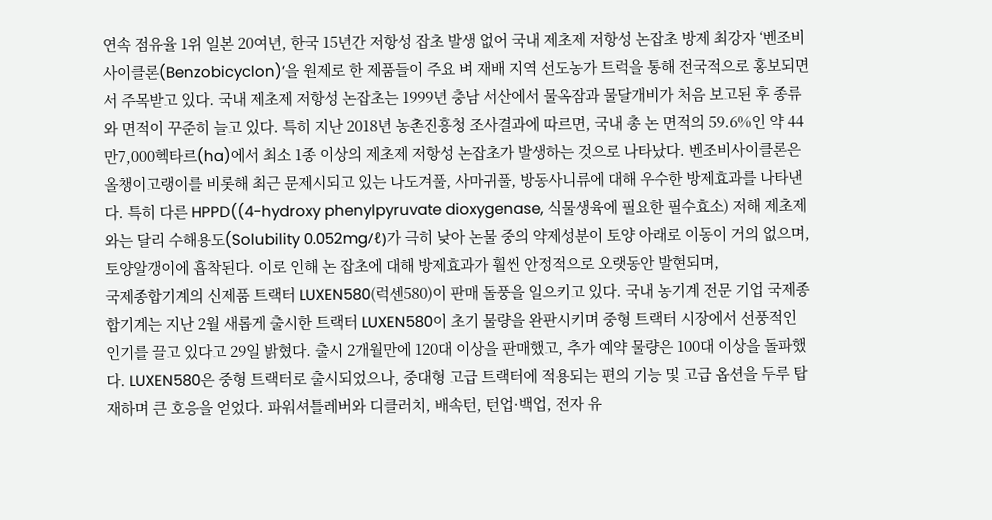연속 점유율 1위 일본 20여년, 한국 15년간 저항성 잡초 발생 없어 국내 제초제 저항성 논잡초 방제 최강자 ‘벤조비사이클론(Benzobicyclon)’을 원제로 한 제품들이 주요 벼 재배 지역 선도농가 트럭을 통해 전국적으로 홍보되면서 주목받고 있다. 국내 제초제 저항성 논잡초는 1999년 충남 서산에서 물옥잠과 물달개비가 처음 보고된 후 종류와 면적이 꾸준히 늘고 있다. 특히 지난 2018년 농촌진흥청 조사결과에 따르면, 국내 총 논 면적의 59.6%인 약 44만7,000헥타르(ha)에서 최소 1종 이상의 제초제 저항성 논잡초가 발생하는 것으로 나타났다. 벤조비사이클론은 올챙이고랭이를 비롯해 최근 문제시되고 있는 나도겨풀, 사마귀풀, 방동사니류에 대해 우수한 방제효과를 나타낸다. 특히 다른 HPPD((4-hydroxy phenylpyruvate dioxygenase, 식물생육에 필요한 필수효소) 저해 제초제와는 달리 수해용도(Solubility 0.052mg/ℓ)가 극히 낮아 논물 중의 약제성분이 토양 아래로 이동이 거의 없으며, 토양알갱이에 흡착된다. 이로 인해 논 잡초에 대해 방제효과가 훨씬 안정적으로 오랫동안 발현되며,
국제종합기계의 신제품 트랙터 LUXEN580(럭센580)이 판매 돌풍을 일으키고 있다. 국내 농기계 전문 기업 국제종합기계는 지난 2월 새롭게 출시한 트랙터 LUXEN580이 초기 물량을 완판시키며 중형 트랙터 시장에서 선풍적인 인기를 끌고 있다고 29일 밝혔다. 출시 2개월만에 120대 이상을 판매했고, 추가 예약 물량은 100대 이상을 돌파했다. LUXEN580은 중형 트랙터로 출시되었으나, 중대형 고급 트랙터에 적용되는 편의 기능 및 고급 옵션을 두루 탑재하며 큰 호응을 얻었다. 파워셔틀레버와 디클러치, 배속턴, 턴업·백업, 전자 유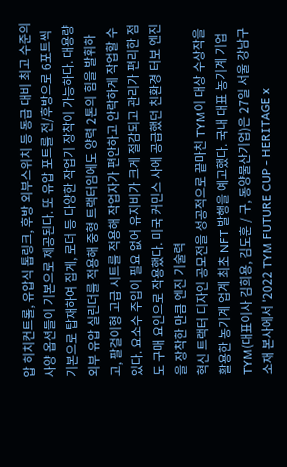압 히치컨트롤, 유압식 톱링크, 후방 외부스위치 등 동급 대비 최고 수준의 사양 옵션들이 기본으로 제공된다. 또 유압 포트를 전/후방으로 6포트씩 기본으로 탑재하여 집게, 로더 등 다양한 작업기 장착이 가능하다. 대용량 외부 유압 실린더를 적용해 중형 트랙터임에도 양력 2톤의 힘을 발휘하고, 팔걸이형 고급 시트를 적용해 작업자가 편안하고 안락하게 작업할 수 있다. 요소수 주입이 필요 없어 유지비가 크게 절감되고 관리가 편리한 점도 구매 요인으로 작용했다. 미국 커민스 사에 공급했던 친환경 터보 엔진을 장착한 만큼 엔진 기술력
혁신 트랙터 디자인 공모전을 성공적으로 끝마친 TYM이 대상 수상작을 활용한 농기계 업계 최초 NFT 발행을 예고했다. 국내 대표 농기계 기업 TYM(대표이사 김희용, 김도훈 / 구, 동양물산기업)은 27일 서울 강남구 소재 본사에서 '2022 TYM FUTURE CUP - HERITAGE x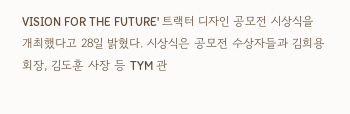VISION FOR THE FUTURE' 트랙터 디자인 공모전 시상식을 개최했다고 28일 밝혔다. 시상식은 공모전 수상자들과 김희용 회장, 김도훈 사장 등 TYM 관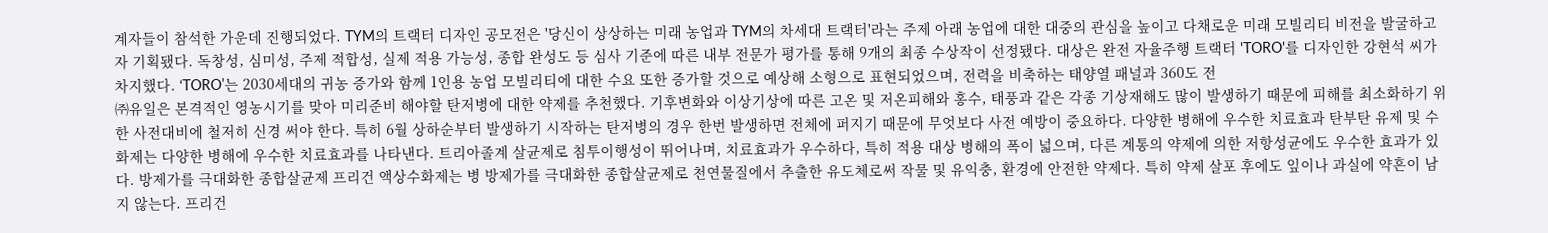계자들이 참석한 가운데 진행되었다. TYM의 트랙터 디자인 공모전은 '당신이 상상하는 미래 농업과 TYM의 차세대 트랙터'라는 주제 아래 농업에 대한 대중의 관심을 높이고 다채로운 미래 모빌리티 비전을 발굴하고자 기획됐다. 독창성, 심미성, 주제 적합성, 실제 적용 가능성, 종합 완성도 등 심사 기준에 따른 내부 전문가 평가를 통해 9개의 최종 수상작이 선정됐다. 대상은 완전 자율주행 트랙터 'TORO'를 디자인한 강현석 씨가 차지했다. ‘TORO’는 2030세대의 귀농 증가와 함께 1인용 농업 모빌리티에 대한 수요 또한 증가할 것으로 예상해 소형으로 표현되었으며, 전력을 비축하는 태양열 패널과 360도 전
㈜유일은 본격적인 영농시기를 맞아 미리준비 해야할 탄저병에 대한 약제를 추천했다. 기후변화와 이상기상에 따른 고온 및 저온피해와 홍수, 태풍과 같은 각종 기상재해도 많이 발생하기 때문에 피해를 최소화하기 위한 사전대비에 철저히 신경 써야 한다. 특히 6월 상하순부터 발생하기 시작하는 탄저병의 경우 한번 발생하면 전체에 퍼지기 때문에 무엇보다 사전 예방이 중요하다. 다양한 병해에 우수한 치료효과 탄부탄 유제 및 수화제는 다양한 병해에 우수한 치료효과를 나타낸다. 트리아졸계 살균제로 침투이행성이 뛰어나며, 치료효과가 우수하다, 특히 적용 대상 병해의 폭이 넓으며, 다른 계통의 약제에 의한 저항성균에도 우수한 효과가 있다. 방제가를 극대화한 종합살균제 프리건 액상수화제는 병 방제가를 극대화한 종합살균제로 천연물질에서 추출한 유도체로써 작물 및 유익충, 환경에 안전한 약제다. 특히 약제 살포 후에도 잎이나 과실에 약흔이 남지 않는다. 프리건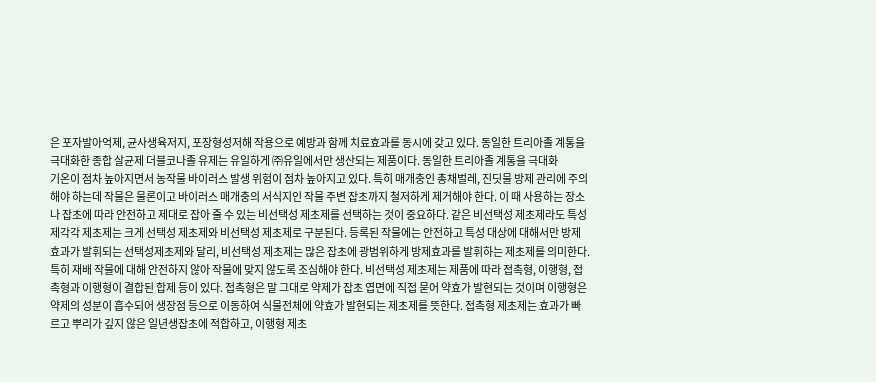은 포자발아억제, 균사생육저지, 포장형성저해 작용으로 예방과 함께 치료효과를 동시에 갖고 있다. 동일한 트리아졸 계통을 극대화한 종합 살균제 더블코나졸 유제는 유일하게 ㈜유일에서만 생산되는 제품이다. 동일한 트리아졸 계통을 극대화
기온이 점차 높아지면서 농작물 바이러스 발생 위험이 점차 높아지고 있다. 특히 매개충인 총채벌레, 진딧물 방제 관리에 주의해야 하는데 작물은 물론이고 바이러스 매개충의 서식지인 작물 주변 잡초까지 철저하게 제거해야 한다. 이 때 사용하는 장소나 잡초에 따라 안전하고 제대로 잡아 줄 수 있는 비선택성 제초제를 선택하는 것이 중요하다. 같은 비선택성 제초제라도 특성 제각각 제초제는 크게 선택성 제초제와 비선택성 제초제로 구분된다. 등록된 작물에는 안전하고 특성 대상에 대해서만 방제효과가 발휘되는 선택성제초제와 달리, 비선택성 제초제는 많은 잡초에 광범위하게 방제효과를 발휘하는 제초제를 의미한다. 특히 재배 작물에 대해 안전하지 않아 작물에 맞지 않도록 조심해야 한다. 비선택성 제초제는 제품에 따라 접촉형, 이행형, 접촉형과 이행형이 결합된 합제 등이 있다. 접촉형은 말 그대로 약제가 잡초 엽면에 직접 묻어 약효가 발현되는 것이며 이행형은 약제의 성분이 흡수되어 생장점 등으로 이동하여 식물전체에 약효가 발현되는 제초제를 뜻한다. 접촉형 제초제는 효과가 빠르고 뿌리가 깊지 않은 일년생잡초에 적합하고, 이행형 제초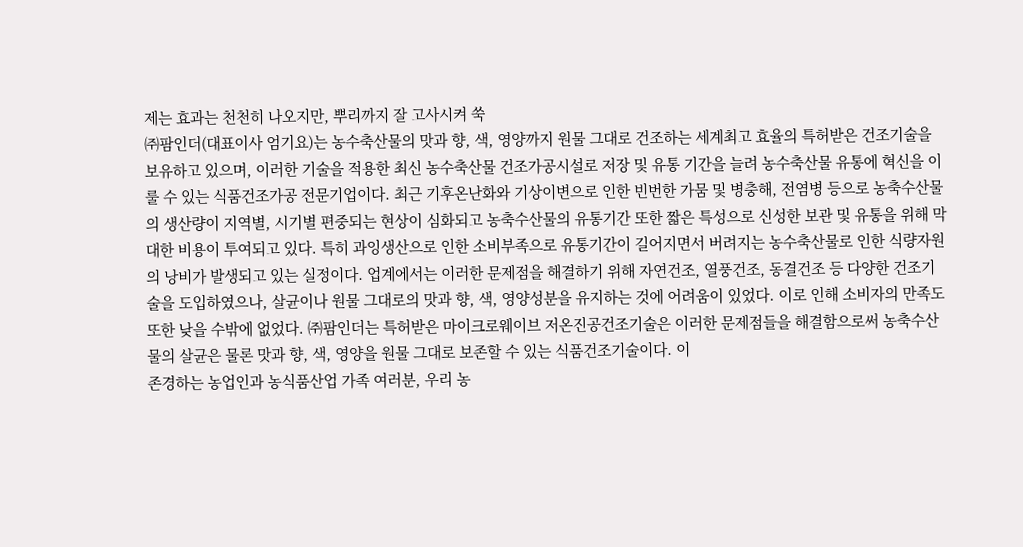제는 효과는 천천히 나오지만, 뿌리까지 잘 고사시켜 쑥
㈜팜인더(대표이사 엄기요)는 농수축산물의 맛과 향, 색, 영양까지 원물 그대로 건조하는 세계최고 효율의 특허받은 건조기술을 보유하고 있으며, 이러한 기술을 적용한 최신 농수축산물 건조가공시설로 저장 및 유통 기간을 늘려 농수축산물 유통에 혁신을 이룰 수 있는 식품건조가공 전문기업이다. 최근 기후온난화와 기상이변으로 인한 빈번한 가뭄 및 병충해, 전염병 등으로 농축수산물의 생산량이 지역별, 시기별 편중되는 현상이 심화되고 농축수산물의 유통기간 또한 짧은 특성으로 신성한 보관 및 유통을 위해 막대한 비용이 투여되고 있다. 특히 과잉생산으로 인한 소비부족으로 유통기간이 길어지면서 버려지는 농수축산물로 인한 식량자원의 낭비가 발생되고 있는 실정이다. 업계에서는 이러한 문제점을 해결하기 위해 자연건조, 열풍건조, 동결건조 등 다양한 건조기술을 도입하였으나, 살균이나 원물 그대로의 맛과 향, 색, 영양성분을 유지하는 것에 어려움이 있었다. 이로 인해 소비자의 만족도 또한 낮을 수밖에 없었다. ㈜팜인더는 특허받은 마이크로웨이브 저온진공건조기술은 이러한 문제점들을 해결함으로써 농축수산물의 살균은 물론 맛과 향, 색, 영양을 원물 그대로 보존할 수 있는 식품건조기술이다. 이
존경하는 농업인과 농식품산업 가족 여러분, 우리 농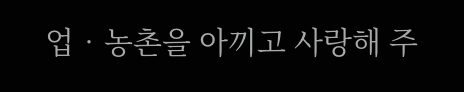업‧농촌을 아끼고 사랑해 주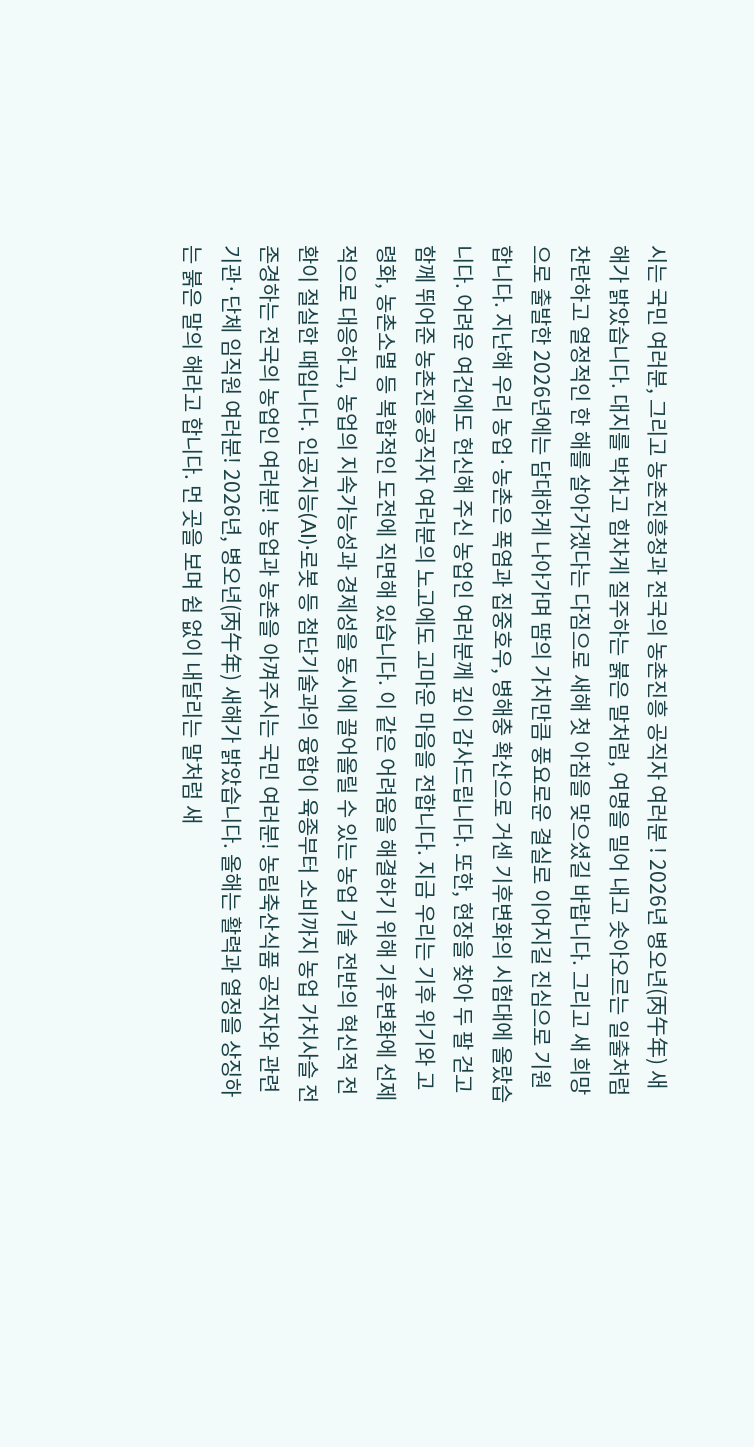시는 국민 여러분, 그리고 농촌진흥청과 전국의 농촌진흥 공직자 여러분 ! 2026년 병오년(丙午年) 새해가 밝았습니다. 대지를 박차고 힘차게 질주하는 붉은 말처럼, 여명을 밀어 내고 솟아오르는 일출처럼 찬란하고 열정적인 한 해를 살아가겠다는 다짐으로 새해 첫 아침을 맞으셨길 바랍니다. 그리고 새 희망으로 출발한 2026년에는 담대하게 나아가며 땀의 가치만큼 풍요로운 결실로 이어지길 진심으로 기원합니다. 지난해 우리 농업·농촌은 폭염과 집중호우, 병해충 확산으로 거센 기후변화의 시험대에 올랐습니다. 어려운 여건에도 헌신해 주신 농업인 여러분께 깊이 감사드립니다. 또한, 현장을 찾아 두 팔 걷고 함께 뛰어준 농촌진흥공직자 여러분의 노고에도 고마운 마음을 전합니다. 지금 우리는 기후 위기와 고령화, 농촌소멸 등 복합적인 도전에 직면해 있습니다. 이 같은 어려움을 해결하기 위해 기후변화에 선제적으로 대응하고, 농업의 지속가능성과 경제성을 동시에 끌어올릴 수 있는 농업 기술 전반의 혁신적 전환이 절실한 때입니다. 인공지능(AI)·로봇 등 첨단기술과의 융합이 육종부터 소비까지 농업 가치사슬 전
존경하는 전국의 농업인 여러분! 농업과 농촌을 아껴주시는 국민 여러분! 농림축산식품 공직자와 관련 기관·단체 임직원 여러분! 2026년, 병오년(丙午年) 새해가 밝았습니다. 올해는 활력과 열정을 상징하는 붉은 말의 해라고 합니다. 먼 곳을 보며 쉼 없이 내달리는 말처럼 새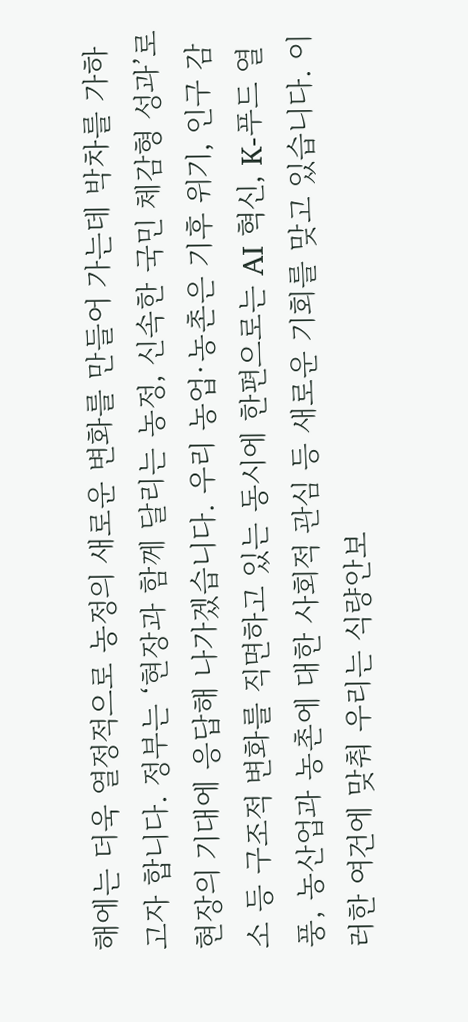해에는 더욱 열정적으로 농정의 새로운 변화를 만들어 가는데 박차를 가하고자 합니다. 정부는 ‘현장과 함께 달리는 농정, 신속한 국민 체감형 성과’로 현장의 기대에 응답해 나가겠습니다. 우리 농업·농촌은 기후 위기, 인구 감소 등 구조적 변화를 직면하고 있는 동시에 한편으로는 AI 혁신, K-푸드 열풍, 농산업과 농촌에 대한 사회적 관심 등 새로운 기회를 맞고 있습니다. 이러한 여건에 맞춰 우리는 식량안보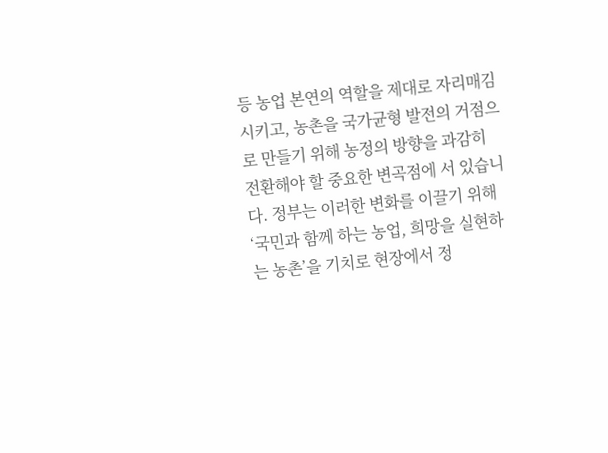등 농업 본연의 역할을 제대로 자리매김시키고, 농촌을 국가균형 발전의 거점으로 만들기 위해 농정의 방향을 과감히 전환해야 할 중요한 변곡점에 서 있습니다. 정부는 이러한 변화를 이끌기 위해 ‘국민과 함께 하는 농업, 희망을 실현하는 농촌’을 기치로 현장에서 정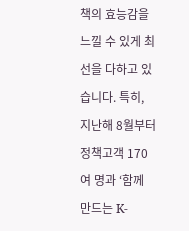책의 효능감을 느낄 수 있게 최선을 다하고 있습니다. 특히, 지난해 8월부터 정책고객 170여 명과 ‘함께 만드는 K-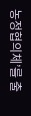농정협의체’를 출